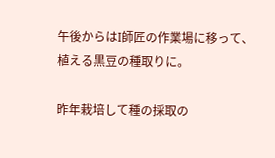午後からはI師匠の作業場に移って、植える黒豆の種取りに。

昨年栽培して種の採取の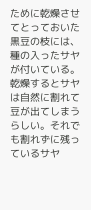ために乾燥させてとっておいた黒豆の枝には、種の入ったサヤが付いている。
乾燥するとサヤは自然に割れて豆が出てしまうらしい。それでも割れずに残っているサヤ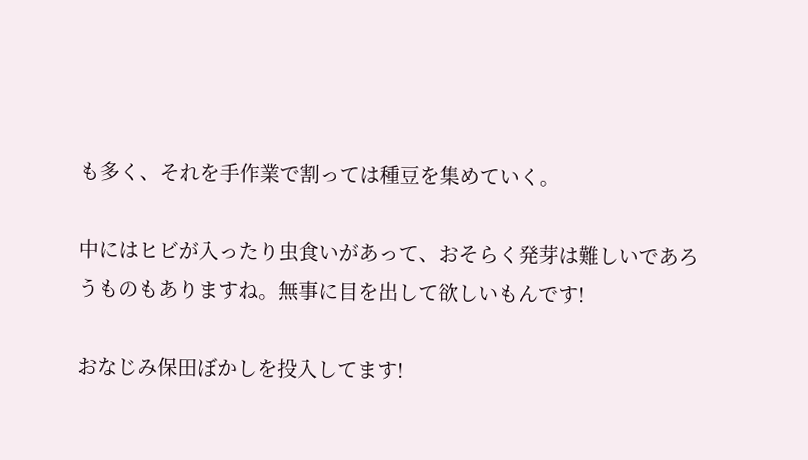も多く、それを手作業で割っては種豆を集めていく。

中にはヒビが入ったり虫食いがあって、おそらく発芽は難しいであろうものもありますね。無事に目を出して欲しいもんです!

おなじみ保田ぼかしを投入してます!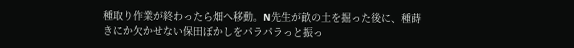種取り作業が終わったら畑へ移動。N先生が畝の土を掘った後に、種蒔きにか欠かせない保田ぼかしをパラパラっと振っ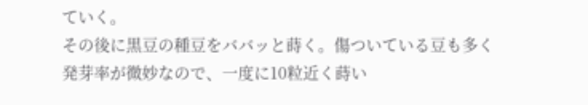ていく。
その後に黒豆の種豆をババッと蒔く。傷ついている豆も多く発芽率が微妙なので、一度に10粒近く蒔い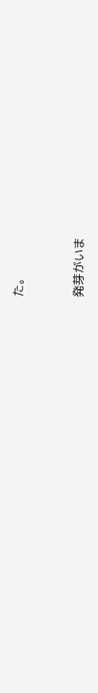た。


発芽がいま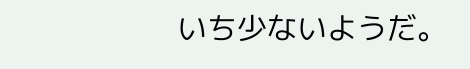いち少ないようだ。